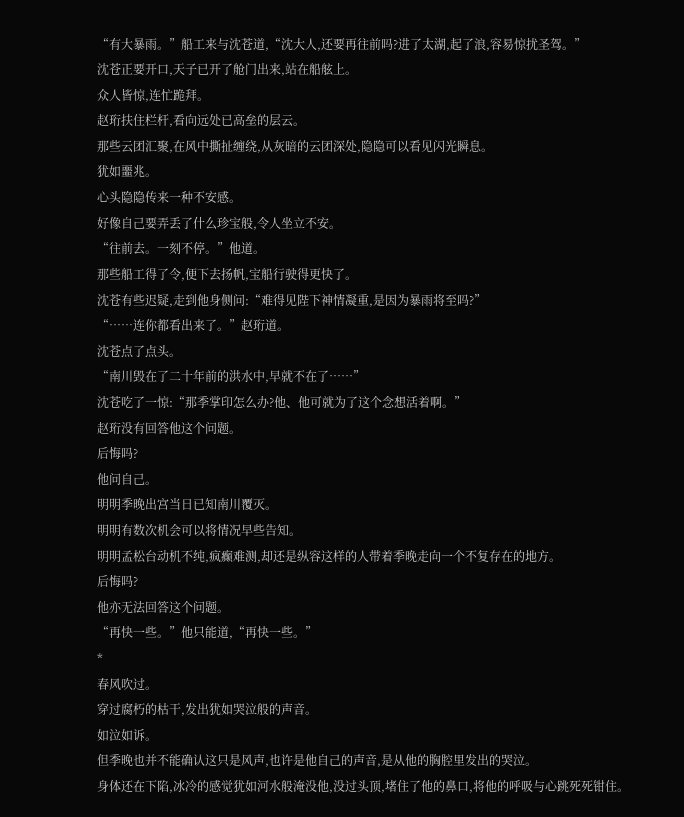“有大暴雨。”船工来与沈苍道,“沈大人,还要再往前吗?进了太湖,起了浪,容易惊扰圣驾。”
沈苍正要开口,天子已开了舱门出来,站在船舷上。
众人皆惊,连忙跪拜。
赵珩扶住栏杆,看向远处已高垒的层云。
那些云团汇聚,在风中撕扯缠绕,从灰暗的云团深处,隐隐可以看见闪光瞬息。
犹如噩兆。
心头隐隐传来一种不安感。
好像自己要弄丢了什么珍宝般,令人坐立不安。
“往前去。一刻不停。”他道。
那些船工得了令,便下去扬帆,宝船行驶得更快了。
沈苍有些迟疑,走到他身侧问:“难得见陛下神情凝重,是因为暴雨将至吗?”
“……连你都看出来了。”赵珩道。
沈苍点了点头。
“南川毁在了二十年前的洪水中,早就不在了……”
沈苍吃了一惊:“那季掌印怎么办?他、他可就为了这个念想活着啊。”
赵珩没有回答他这个问题。
后悔吗?
他问自己。
明明季晚出宫当日已知南川覆灭。
明明有数次机会可以将情况早些告知。
明明孟松台动机不纯,疯癫难测,却还是纵容这样的人带着季晚走向一个不复存在的地方。
后悔吗?
他亦无法回答这个问题。
“再快一些。”他只能道,“再快一些。”
*
春风吹过。
穿过腐朽的枯干,发出犹如哭泣般的声音。
如泣如诉。
但季晚也并不能确认这只是风声,也许是他自己的声音,是从他的胸腔里发出的哭泣。
身体还在下陷,冰冷的感觉犹如河水般淹没他,没过头顶,堵住了他的鼻口,将他的呼吸与心跳死死钳住。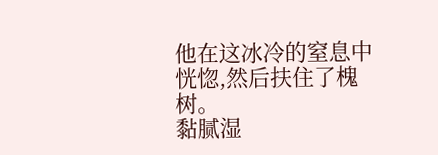他在这冰冷的窒息中恍惚,然后扶住了槐树。
黏腻湿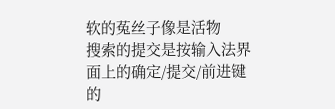软的菟丝子像是活物
搜索的提交是按输入法界面上的确定/提交/前进键的